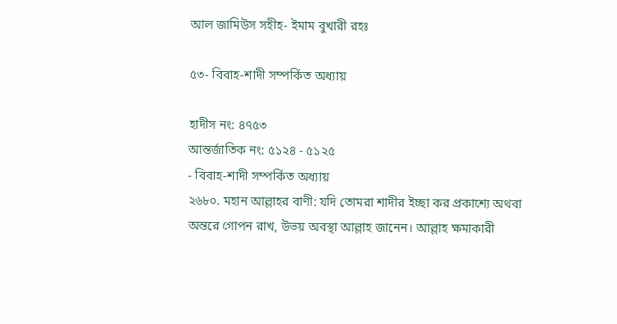আল জামিউস সহীহ- ইমাম বুখারী রহঃ

৫৩- বিবাহ-শাদী সম্পর্কিত অধ্যায়

হাদীস নং: ৪৭৫৩
আন্তর্জাতিক নং: ৫১২৪ - ৫১২৫
- বিবাহ-শাদী সম্পর্কিত অধ্যায়
২৬৮০. মহান আল্লাহর বাণী: যদি তোমরা শাদীর ইচ্ছা কর প্রকাশ্যে অথবা অন্তরে গোপন রাখ, উভয় অবস্থা আল্লাহ জানেন। আল্লাহ ক্ষমাকারী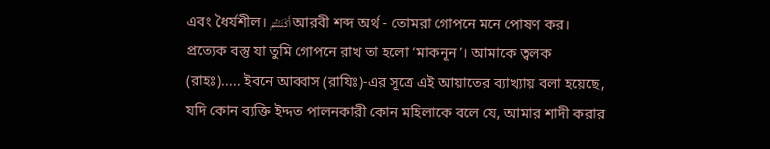এবং ধৈর্যশীল। أَكْنَنْتُمْ আরবী শব্দ অর্থ - তোমরা গোপনে মনে পোষণ কর। প্রত্যেক বস্তু যা তুমি গোপনে রাখ তা হলো ‘মাকনূন’। আমাকে ত্বলক (রাহঃ)..... ইবনে আব্বাস (রাযিঃ)-এর সূত্রে এই আয়াতের ব্যাখ্যায় বলা হয়েছে, যদি কোন ব্যক্তি ইদ্দত পালনকারী কোন মহিলাকে বলে যে, আমার শাদী করার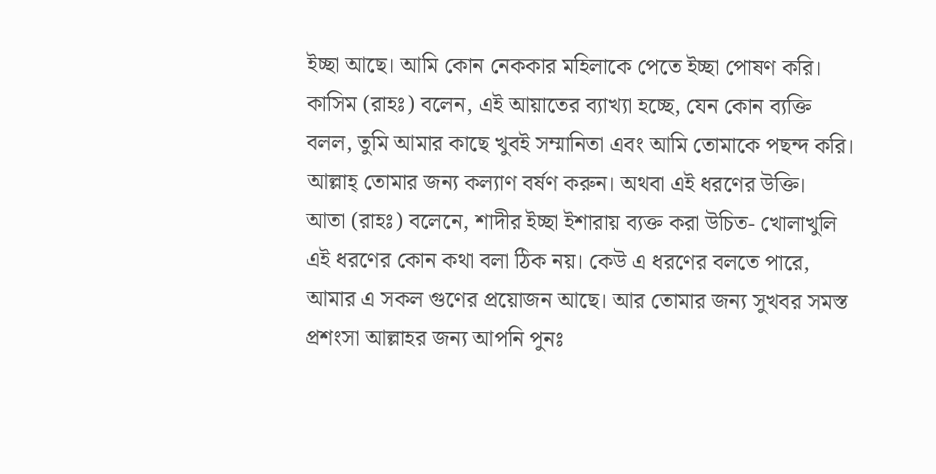ইচ্ছা আছে। আমি কোন নেককার মহিলাকে পেতে ইচ্ছা পোষণ করি।
কাসিম (রাহঃ) বলেন, এই আয়াতের ব্যাখ্যা হচ্ছে, যেন কোন ব্যক্তি বলল, তুমি আমার কাছে খুবই সম্মানিতা এবং আমি তোমাকে পছন্দ করি। আল্লাহ্ তোমার জন্য কল্যাণ বর্ষণ করুন। অথবা এই ধরণের উক্তি।
আতা (রাহঃ) বলেনে, শাদীর ইচ্ছা ইশারায় ব্যক্ত করা উচিত- খোলাখুলি এই ধরণের কোন কথা বলা ঠিক নয়। কেউ এ ধরণের বলতে পারে, আমার এ সকল গুণের প্রয়োজন আছে। আর তোমার জন্য সুখবর সমস্ত প্রশংসা আল্লাহর জন্য আপনি পুনঃ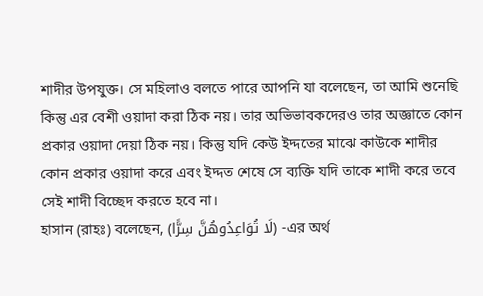শাদীর উপযুক্ত। সে মহিলাও বলতে পারে আপনি যা বলেছেন, তা আমি শুনেছি কিন্তু এর বেশী ওয়াদা করা ঠিক নয়। তার অভিভাবকদেরও তার অজ্ঞাতে কোন প্রকার ওয়াদা দেয়া ঠিক নয়। কিন্তু যদি কেউ ইদ্দতের মাঝে কাউকে শাদীর কোন প্রকার ওয়াদা করে এবং ইদ্দত শেষে সে ব্যক্তি যদি তাকে শাদী করে তবে সেই শাদী বিচ্ছেদ করতে হবে না।
হাসান (রাহঃ) বলেছেন, (لَا تُوَاعِدُوهُنَّ سِرًّا) -এর অর্থ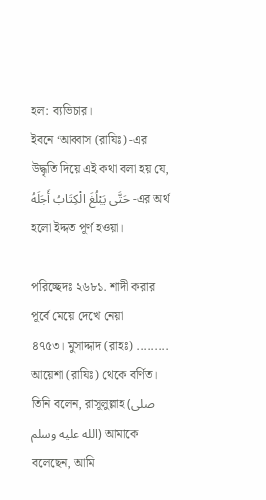হল: ব্যভিচার।
ইবনে ‘আব্বাস (রাযিঃ) -এর উদ্ধৃতি দিয়ে এই কথা বলা হয় যে, حَتَّى يَبْلُغَ الْكِتَابُ أَجَلَهُ -এর অর্থ হলো ইদ্দত পূর্ণ হওয়া।

পরিচ্ছেদঃ ২৬৮১. শাদী করার পূর্বে মেয়ে দেখে নেয়া
৪৭৫৩। মুসাদ্দাদ (রাহঃ) ......... আয়েশা (রাযিঃ) থেকে বর্ণিত। তিনি বলেন, রাসূলুল্লাহ (صلى الله عليه وسلم) আমাকে বলেছেন, আমি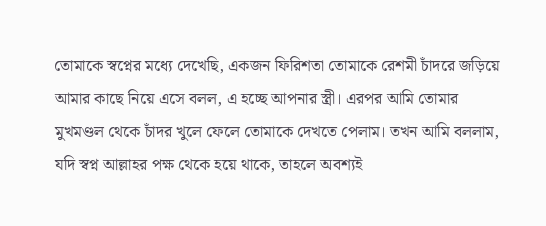তোমাকে স্বপ্নের মধ্যে দেখেছি, একজন ফিরিশতা তোমাকে রেশমী চাঁদরে জড়িয়ে আমার কাছে নিয়ে এসে বলল, এ হচ্ছে আপনার স্ত্রী। এরপর আমি তোমার মুখমণ্ডল থেকে চাঁদর খুলে ফেলে তোমাকে দেখতে পেলাম। তখন আমি বললাম, যদি স্বপ্ন আল্লাহর পক্ষ থেকে হয়ে থাকে, তাহলে অবশ্যই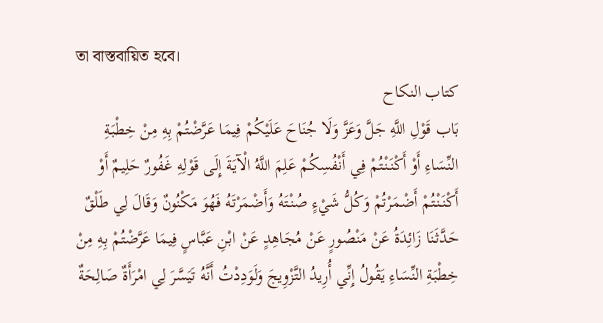তা বাস্তবায়িত হবে।
كتاب النكاح
بَاب قَوْلِ اللَّهِ جَلَّ وَعَزَّ وَلَا جُنَاحَ عَلَيْكُمْ فِيمَا عَرَّضْتُمْ بِهِ مِنْ خِطْبَةِ النِّسَاءِ أَوْ أَكْنَنْتُمْ فِي أَنْفُسِكُمْ عَلِمَ اللَّهُ الْآيَةَ إِلَى قَوْلِهِ غَفُورٌ حَلِيمٌ أَوْ أَكْنَنْتُمْ أَضْمَرْتُمْ وَكُلُّ شَيْءٍ صُنْتَهُ وَأَضْمَرْتَهُ فَهُوَ مَكْنُونٌ وَقَالَ لِي طَلْقٌ حَدَّثَنَا زَائِدَةُ عَنْ مَنْصُورٍ عَنْ مُجَاهِدٍ عَنْ ابْنِ عَبَّاسٍ فِيمَا عَرَّضْتُمْ بِهِ مِنْ خِطْبَةِ النِّسَاءِ يَقُولُ إِنِّي أُرِيدُ التَّزْوِيجَ وَلَوَدِدْتُ أَنَّهُ تَيَسَّرَ لِي امْرَأَةٌ صَالِحَةٌ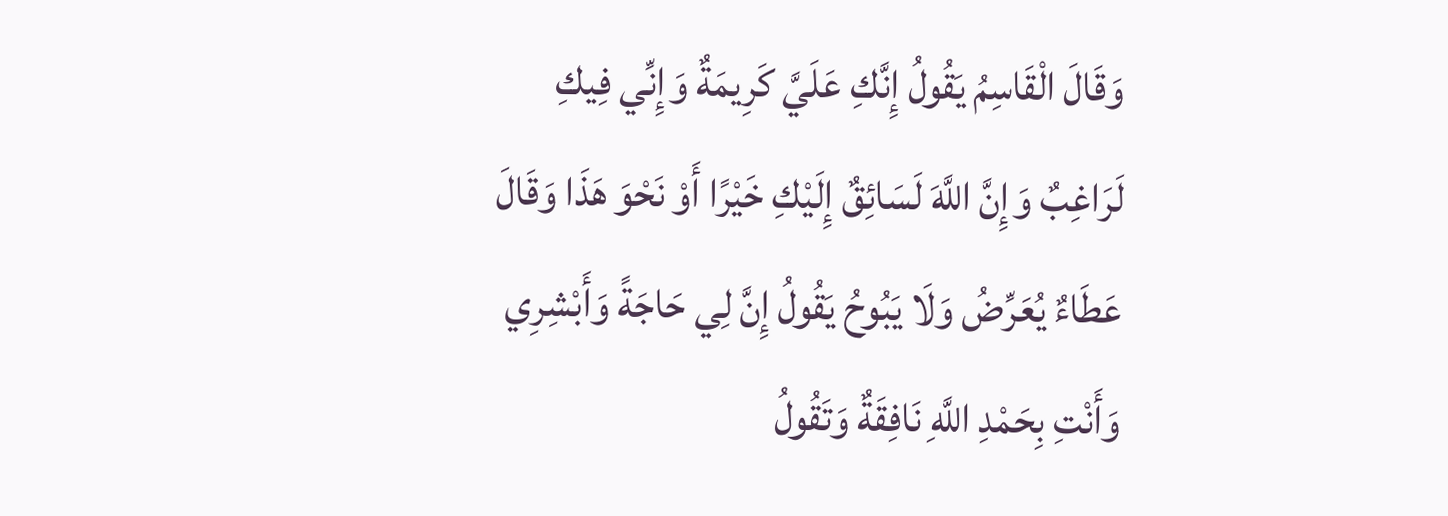وَقَالَ الْقَاسِمُ يَقُولُ إِنَّكِ عَلَيَّ كَرِيمَةٌ وَإِنِّي فِيكِ لَرَاغِبٌ وَإِنَّ اللَّهَ لَسَائِقٌ إِلَيْكِ خَيْرًا أَوْ نَحْوَ هَذَا وَقَالَ عَطَاءٌ يُعَرِّضُ وَلَا يَبُوحُ يَقُولُ إِنَّ لِي حَاجَةً وَأَبْشِرِي وَأَنْتِ بِحَمْدِ اللَّهِ نَافِقَةٌ وَتَقُولُ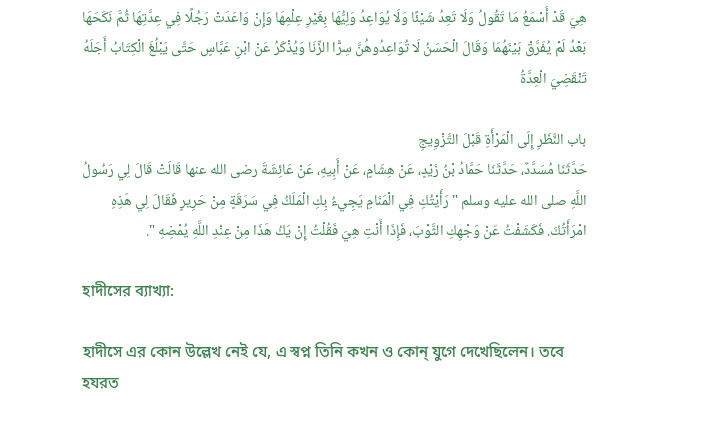هِيَ قَدْ أَسْمَعُ مَا تَقُولُ وَلَا تَعِدُ شَيْئًا وَلَا يُوَاعِدُ وَلِيُّهَا بِغَيْرِ عِلْمِهَا وَإِنْ وَاعَدَتْ رَجُلًا فِي عِدَّتِهَا ثُمَّ نَكَحَهَا بَعْدُ لَمْ يُفَرَّقْ بَيْنَهُمَا وَقَالَ الْحَسَنُ لَا تُوَاعِدُوهُنَّ سِرًّا الزِّنَا وَيُذْكَرُ عَنْ ابْنِ عَبَّاسٍ حَتَّى يَبْلُغَ الْكِتَابُ أَجَلَهُ تَنْقَضِيَ الْعِدَّةُ

باب النَّظَرِ إِلَى الْمَرْأَةِ قَبْلَ التَّزْوِيجِ
حَدَّثَنَا مُسَدَّدٌ، حَدَّثَنَا حَمَّادُ بْنُ زَيْدٍ، عَنْ هِشَامٍ، عَنْ أَبِيهِ، عَنْ عَائِشَةَ رضى الله عنها قَالَتْ قَالَ لِي رَسُولُ اللَّهِ صلى الله عليه وسلم " رَأَيْتُكِ فِي الْمَنَامِ يَجِيءُ بِكِ الْمَلَكُ فِي سَرَقَةٍ مِنْ حَرِيرٍ فَقَالَ لِي هَذِهِ امْرَأَتُكَ. فَكَشَفْتُ عَنْ وَجْهِكِ الثَّوْبَ، فَإِذَا أَنْتِ هِيَ فَقُلْتُ إِنْ يَكُ هَذَا مِنْ عِنْدِ اللَّهِ يُمْضِهِ ".

হাদীসের ব্যাখ্যা:

হাদীসে এর কোন উল্লেখ নেই যে, এ স্বপ্ন তিনি কখন ও কোন্ যুগে দেখেছিলেন। তবে হযরত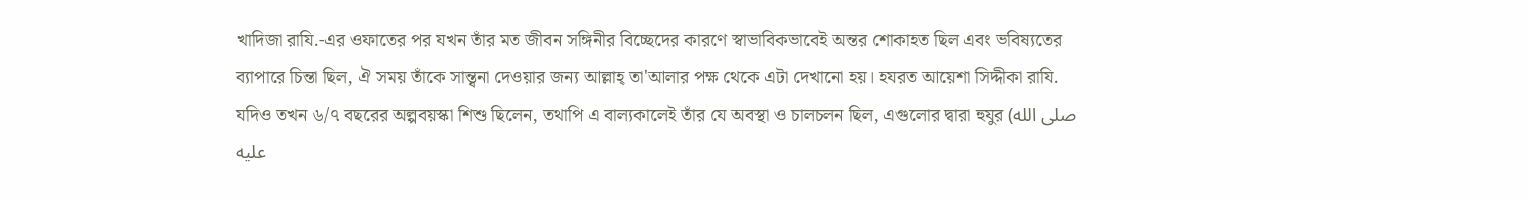খাদিজা রাযি.-এর ওফাতের পর যখন তাঁর মত জীবন সঙ্গিনীর বিচ্ছেদের কারণে স্বাভাবিকভাবেই অন্তর শোকাহত ছিল এবং ভবিষ্যতের ব্যাপারে চিন্তা ছিল, ঐ সময় তাঁকে সান্ত্বনা দেওয়ার জন্য আল্লাহ্ তা'আলার পক্ষ থেকে এটা দেখানো হয়। হযরত আয়েশা সিদ্দীকা রাযি. যদিও তখন ৬/৭ বছরের অল্পবয়স্কা শিশু ছিলেন, তথাপি এ বাল্যকালেই তাঁর যে অবস্থা ও চালচলন ছিল, এগুলোর দ্বারা হুযুর (صلى الله عليه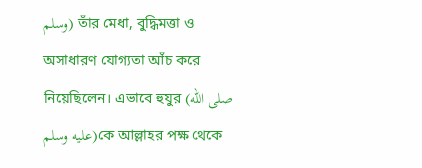وسلم) তাঁর মেধা, বুদ্ধিমত্তা ও অসাধারণ যোগ্যতা আঁচ করে নিয়েছিলেন। এভাবে হুযুর (صلى الله عليه وسلم)কে আল্লাহর পক্ষ থেকে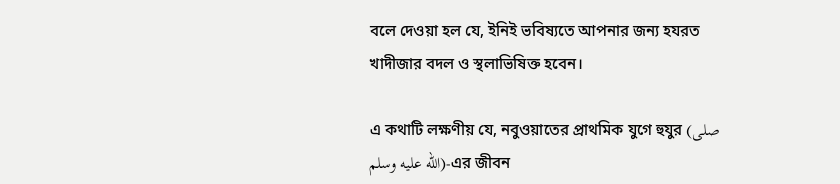বলে দেওয়া হল যে, ইনিই ভবিষ্যতে আপনার জন্য হযরত খাদীজার বদল ও স্থলাভিষিক্ত হবেন।

এ কথাটি লক্ষণীয় যে, নবুওয়াতের প্রাথমিক যুগে হুযুর (صلى الله عليه وسلم)-এর জীবন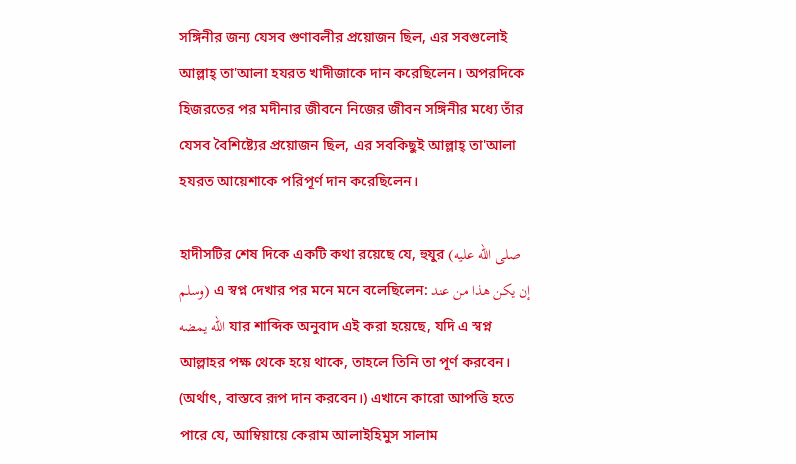সঙ্গিনীর জন্য যেসব গুণাবলীর প্রয়োজন ছিল, এর সবগুলোই আল্লাহ্ তা'আলা হযরত খাদীজাকে দান করেছিলেন। অপরদিকে হিজরতের পর মদীনার জীবনে নিজের জীবন সঙ্গিনীর মধ্যে তাঁর যেসব বৈশিষ্ট্যের প্রয়োজন ছিল, এর সবকিছুই আল্লাহ্ তা'আলা হযরত আয়েশাকে পরিপূর্ণ দান করেছিলেন।

হাদীসটির শেষ দিকে একটি কথা রয়েছে যে, হুযুর (صلى الله عليه وسلم) এ স্বপ্ন দেখার পর মনে মনে বলেছিলেন: إن يكن هذا من عند الله يمضه যার শাব্দিক অনুবাদ এই করা হয়েছে, যদি এ স্বপ্ন আল্লাহর পক্ষ থেকে হয়ে থাকে, তাহলে তিনি তা পূর্ণ করবেন। (অর্থাৎ, বাস্তবে রূপ দান করবেন।) এখানে কারো আপত্তি হতে পারে যে, আম্বিয়ায়ে কেরাম আলাইহিমুস সালাম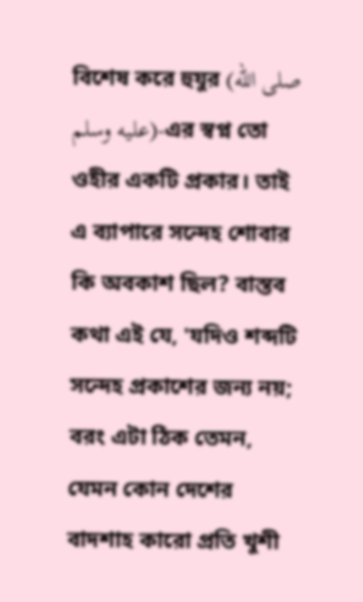বিশেষ করে হুযুর (صلى الله عليه وسلم)-এর স্বপ্ন তো ওহীর একটি প্রকার। তাই এ ব্যাপারে সন্দেহ শোবার কি অবকাশ ছিল? বাস্তব কথা এই যে, 'যদিও শব্দটি সন্দেহ প্রকাশের জন্য নয়; বরং এটা ঠিক তেমন, যেমন কোন দেশের বাদশাহ কারো প্রতি খুশী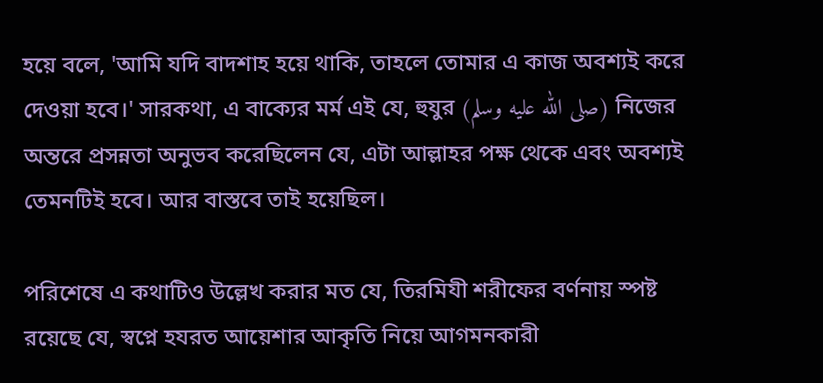হয়ে বলে, 'আমি যদি বাদশাহ হয়ে থাকি, তাহলে তোমার এ কাজ অবশ্যই করে দেওয়া হবে।' সারকথা, এ বাক্যের মর্ম এই যে, হুযুর (صلى الله عليه وسلم) নিজের অন্তরে প্রসন্নতা অনুভব করেছিলেন যে, এটা আল্লাহর পক্ষ থেকে এবং অবশ্যই তেমনটিই হবে। আর বাস্তবে তাই হয়েছিল।

পরিশেষে এ কথাটিও উল্লেখ করার মত যে, তিরমিযী শরীফের বর্ণনায় স্পষ্ট রয়েছে যে, স্বপ্নে হযরত আয়েশার আকৃতি নিয়ে আগমনকারী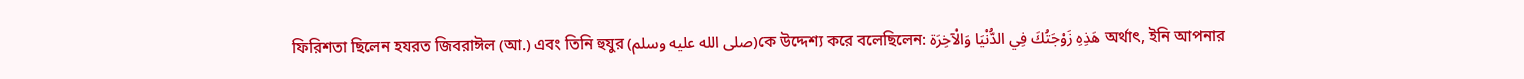ফিরিশতা ছিলেন হযরত জিবরাঈল (আ.) এবং তিনি হুযুর (صلى الله عليه وسلم)কে উদ্দেশ্য করে বলেছিলেন: هَذِهِ زَوْجَتُكَ فِي الدُّنْيَا وَالْآخِرَة অর্থাৎ, ইনি আপনার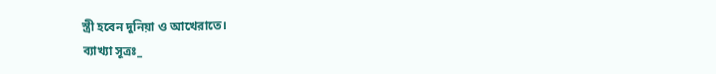স্ত্রী হবেন দুনিয়া ও আখেরাতে।
ব্যাখ্যা সূত্রঃ_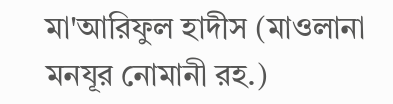মা'আরিফুল হাদীস (মাওলানা মনযূর নোমানী রহ.)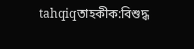tahqiqতাহকীক:বিশুদ্ধ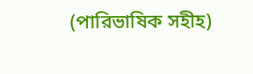(পারিভাষিক সহীহ)